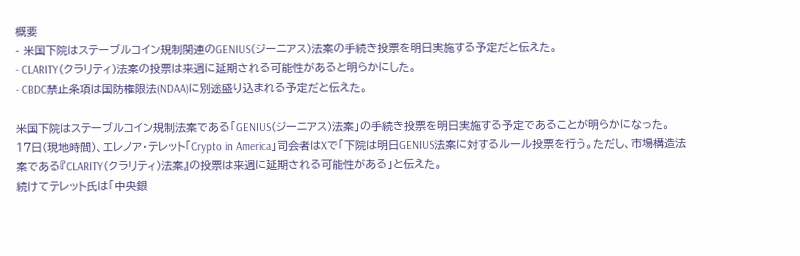概要
- 米国下院はステーブルコイン規制関連のGENIUS(ジーニアス)法案の手続き投票を明日実施する予定だと伝えた。
- CLARITY(クラリティ)法案の投票は来週に延期される可能性があると明らかにした。
- CBDC禁止条項は国防権限法(NDAA)に別途盛り込まれる予定だと伝えた。

米国下院はステーブルコイン規制法案である「GENIUS(ジーニアス)法案」の手続き投票を明日実施する予定であることが明らかになった。
17日(現地時間)、エレノア・テレット「Crypto in America」司会者はXで「下院は明日GENIUS法案に対するルール投票を行う。ただし、市場構造法案である『CLARITY(クラリティ)法案』の投票は来週に延期される可能性がある」と伝えた。
続けてテレット氏は「中央銀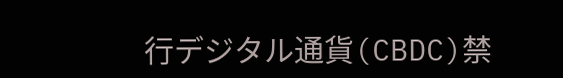行デジタル通貨(CBDC)禁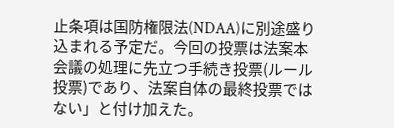止条項は国防権限法(NDAA)に別途盛り込まれる予定だ。今回の投票は法案本会議の処理に先立つ手続き投票(ルール投票)であり、法案自体の最終投票ではない」と付け加えた。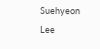Suehyeon Lee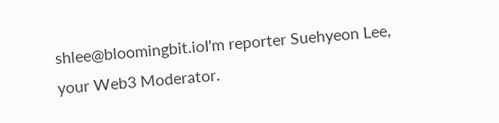shlee@bloomingbit.ioI'm reporter Suehyeon Lee, your Web3 Moderator.